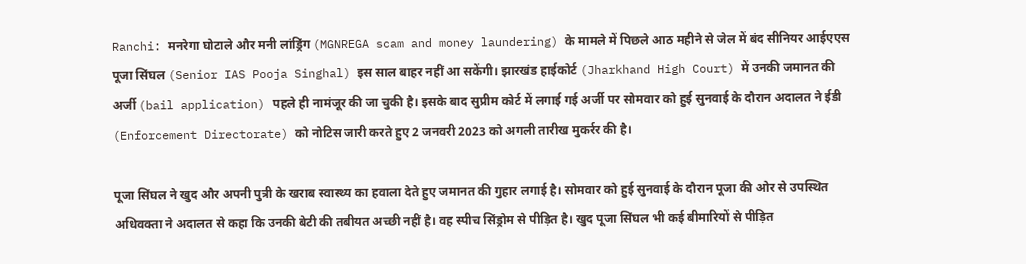Ranchi: मनरेगा घोटाले और मनी लांड्रिंग (MGNREGA scam and money laundering) के मामले में पिछले आठ महीने से जेल में बंद सीनियर आईएएस पूजा सिंघल (Senior IAS Pooja Singhal) इस साल बाहर नहीं आ सकेंगी। झारखंड हाईकोर्ट (Jharkhand High Court) में उनकी जमानत की अर्जी (bail application) पहले ही नामंजूर की जा चुकी है। इसके बाद सुप्रीम कोर्ट में लगाई गई अर्जी पर सोमवार को हुई सुनवाई के दौरान अदालत ने ईडी (Enforcement Directorate) को नोटिस जारी करते हुए 2 जनवरी 2023 को अगली तारीख मुकर्रर की है।

पूजा सिंघल ने खुद और अपनी पुत्री के खराब स्वास्थ्य का हवाला देते हुए जमानत की गुहार लगाई है। सोमवार को हुई सुनवाई के दौरान पूजा की ओर से उपस्थित अधिवक्ता ने अदालत से कहा कि उनकी बेटी की तबीयत अच्छी नहीं है। वह स्पीच सिंड्रोम से पीड़ित है। खुद पूजा सिंघल भी कई बीमारियों से पीड़ित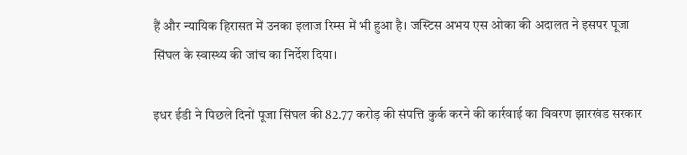हैं और न्यायिक हिरासत में उनका इलाज रिम्स में भी हुआ है। जस्टिस अभय एस ओका की अदालत ने इसपर पूजा सिंघल के स्वास्थ्य की जांच का निर्देश दिया।

इधर ईडी ने पिछले दिनों पूजा सिंघल की 82.77 करोड़ की संपत्ति कुर्क करने की कार्रवाई का विवरण झारखंड सरकार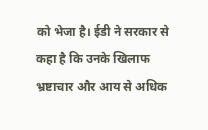को भेजा है। ईडी ने सरकार से कहा है कि उनके खिलाफ भ्रष्टाचार और आय से अधिक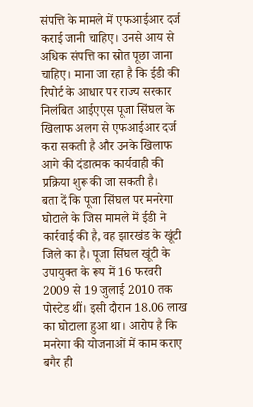संपत्ति के मामले में एफआईआर दर्ज कराई जानी चाहिए। उनसे आय से अधिक संपत्ति का स्रोत पूछा जाना चाहिए। माना जा रहा है कि ईडी की रिपोर्ट के आधार पर राज्य सरकार निलंबित आईएएस पूजा सिंघल के खिलाफ अलग से एफआईआर दर्ज करा सकती है और उनके खिलाफ आगे की दंडात्मक कार्यवाही की प्रक्रिया शुरू की जा सकती है।
बता दें कि पूजा सिंघल पर मनरेगा घोटाले के जिस मामले में ईडी ने कार्रवाई की है, वह झारखंड के खूंटी जिले का है। पूजा सिंघल खूंटी के उपायुक्त के रूप में 16 फरवरी 2009 से 19 जुलाई 2010 तक पोस्टेड थीं। इसी दौरान 18.06 लाख का घोटाला हुआ था। आरोप है कि मनरेगा की योजनाओं में काम कराए बगैर ही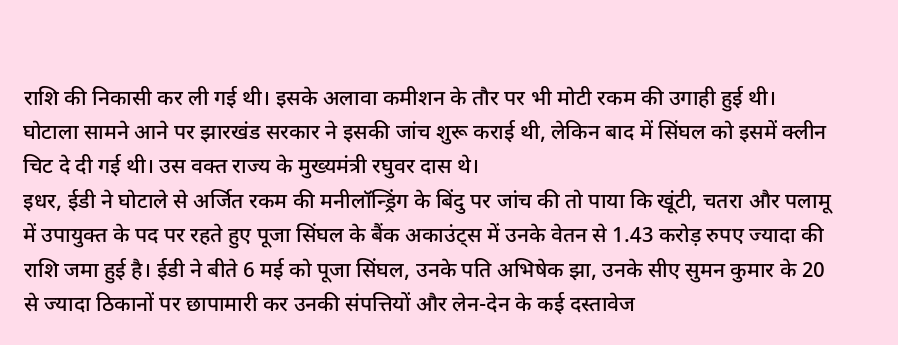राशि की निकासी कर ली गई थी। इसके अलावा कमीशन के तौर पर भी मोटी रकम की उगाही हुई थी। घोटाला सामने आने पर झारखंड सरकार ने इसकी जांच शुरू कराई थी, लेकिन बाद में सिंघल को इसमें क्लीन चिट दे दी गई थी। उस वक्त राज्य के मुख्यमंत्री रघुवर दास थे।
इधर, ईडी ने घोटाले से अर्जित रकम की मनीलॉन्ड्रिंग के बिंदु पर जांच की तो पाया कि खूंटी, चतरा और पलामू में उपायुक्त के पद पर रहते हुए पूजा सिंघल के बैंक अकाउंट्स में उनके वेतन से 1.43 करोड़ रुपए ज्यादा की राशि जमा हुई है। ईडी ने बीते 6 मई को पूजा सिंघल, उनके पति अभिषेक झा, उनके सीए सुमन कुमार के 20 से ज्यादा ठिकानों पर छापामारी कर उनकी संपत्तियों और लेन-देन के कई दस्तावेज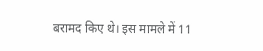बरामद किए थे। इस मामले में 11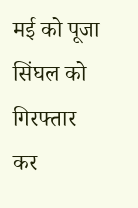मई को पूजा सिंघल को गिरफ्तार कर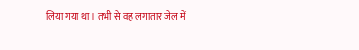लिया गया था। तभी से वह लगातार जेल में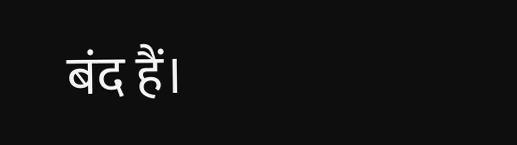बंद हैं।